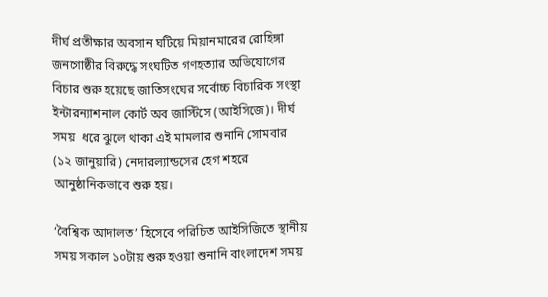দীর্ঘ প্রতীক্ষার অবসান ঘটিয়ে মিয়ানমারের রোহিঙ্গা জনগোষ্ঠীর বিরুদ্ধে সংঘটিত গণহত্যার অভিযোগের বিচার শুরু হয়েছে জাতিসংঘের সর্বোচ্চ বিচারিক সংস্থা ইন্টারন্যাশনাল কোর্ট অব জাস্টিসে (আইসিজে)। দীর্ঘ সময়  ধরে ঝুলে থাকা এই মামলার শুনানি সোমবার (১২ জানুয়ারি) নেদারল্যান্ডসের হেগ শহরে আনুষ্ঠানিকভাবে শুরু হয়।

‘বৈশ্বিক আদালত’ হিসেবে পরিচিত আইসিজিতে স্থানীয় সময় সকাল ১০টায় শুরু হওয়া শুনানি বাংলাদেশ সময়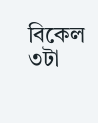বিকেল ৩টা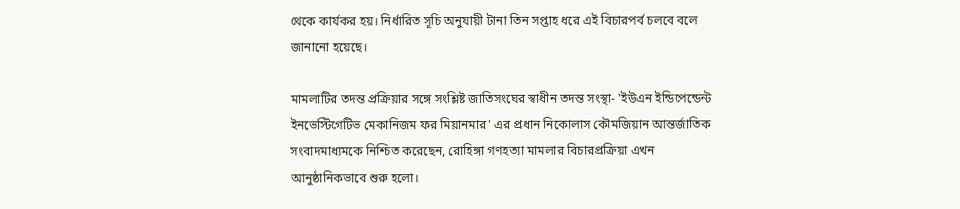থেকে কার্যকর হয়। নির্ধারিত সূচি অনুযায়ী টানা তিন সপ্তাহ ধরে এই বিচারপর্ব চলবে বলে জানানো হয়েছে।

মামলাটির তদন্ত প্রক্রিয়ার সঙ্গে সংশ্লিষ্ট জাতিসংঘের স্বাধীন তদন্ত সংস্থা- 'ইউএন ইন্ডিপেন্ডেন্ট ইনভেস্টিগেটিভ মেকানিজম ফর মিয়ানমার' এর প্রধান নিকোলাস কৌমজিয়ান আন্তর্জাতিক সংবাদমাধ্যমকে নিশ্চিত করেছেন, রোহিঙ্গা গণহত্যা মামলার বিচারপ্রক্রিয়া এখন আনুষ্ঠানিকভাবে শুরু হলো।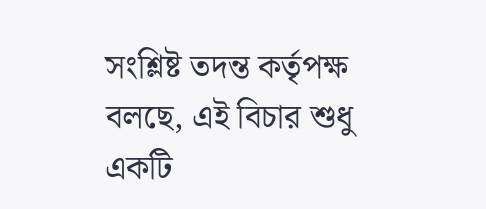সংশ্লিষ্ট তদন্ত কর্তৃপক্ষ বলছে, এই বিচার শুধু একটি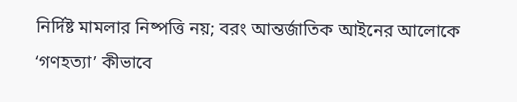নির্দিষ্ট মামলার নিষ্পত্তি নয়; বরং আন্তর্জাতিক আইনের আলোকে ‘গণহত্যা’ কীভাবে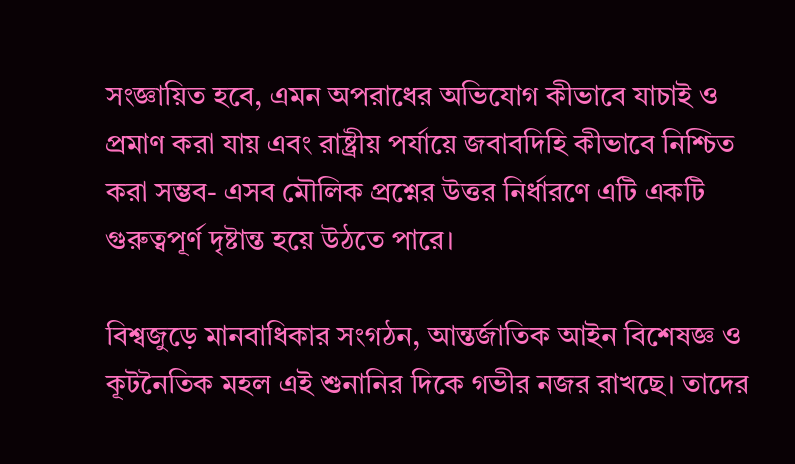সংজ্ঞায়িত হবে, এমন অপরাধের অভিযোগ কীভাবে যাচাই ও প্রমাণ করা যায় এবং রাষ্ট্রীয় পর্যায়ে জবাবদিহি কীভাবে নিশ্চিত করা সম্ভব- এসব মৌলিক প্রশ্নের উত্তর নির্ধারণে এটি একটি গুরুত্বপূর্ণ দৃষ্টান্ত হয়ে উঠতে পারে।

বিশ্বজুড়ে মানবাধিকার সংগঠন, আন্তর্জাতিক আইন বিশেষজ্ঞ ও কূটনৈতিক মহল এই শুনানির দিকে গভীর নজর রাখছে। তাদের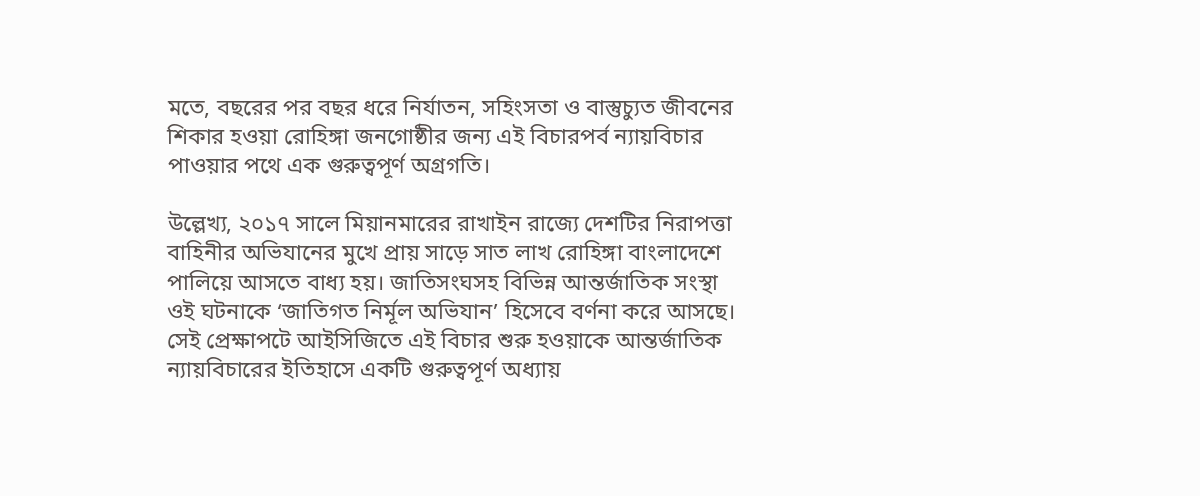মতে, বছরের পর বছর ধরে নির্যাতন, সহিংসতা ও বাস্তুচ্যুত জীবনের শিকার হওয়া রোহিঙ্গা জনগোষ্ঠীর জন্য এই বিচারপর্ব ন্যায়বিচার পাওয়ার পথে এক গুরুত্বপূর্ণ অগ্রগতি।

উল্লেখ্য, ২০১৭ সালে মিয়ানমারের রাখাইন রাজ্যে দেশটির নিরাপত্তা বাহিনীর অভিযানের মুখে প্রায় সাড়ে সাত লাখ রোহিঙ্গা বাংলাদেশে পালিয়ে আসতে বাধ্য হয়। জাতিসংঘসহ বিভিন্ন আন্তর্জাতিক সংস্থা ওই ঘটনাকে ‘জাতিগত নির্মূল অভিযান’ হিসেবে বর্ণনা করে আসছে। সেই প্রেক্ষাপটে আইসিজিতে এই বিচার শুরু হওয়াকে আন্তর্জাতিক ন্যায়বিচারের ইতিহাসে একটি গুরুত্বপূর্ণ অধ্যায়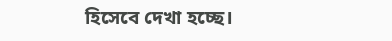হিসেবে দেখা হচ্ছে।